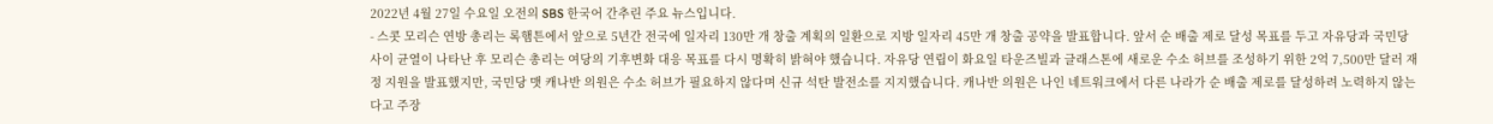2022년 4월 27일 수요일 오전의 SBS 한국어 간추린 주요 뉴스입니다.
- 스콧 모리슨 연방 총리는 록햄튼에서 앞으로 5년간 전국에 일자리 130만 개 창출 계획의 일환으로 지방 일자리 45만 개 창출 공약을 발표합니다. 앞서 순 배출 제로 달성 목표를 두고 자유당과 국민당 사이 균열이 나타난 후 모리슨 총리는 여당의 기후변화 대응 목표를 다시 명확히 밝혀야 했습니다. 자유당 연립이 화요일 타운즈빌과 글래스톤에 새로운 수소 허브를 조성하기 위한 2억 7,500만 달러 재정 지원을 발표했지만, 국민당 맷 캐나반 의원은 수소 허브가 필요하지 않다며 신규 석탄 발전소를 지지했습니다. 캐나반 의원은 나인 네트워크에서 다른 나라가 순 배출 제로를 달성하려 노력하지 않는다고 주장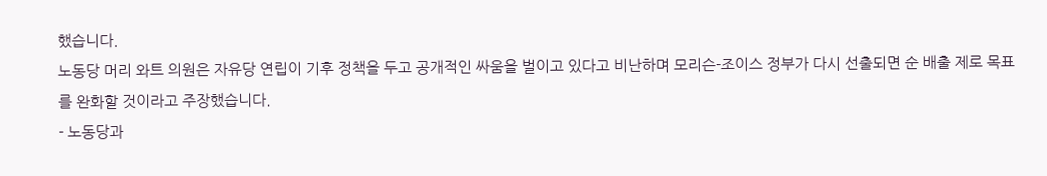했습니다.
노동당 머리 와트 의원은 자유당 연립이 기후 정책을 두고 공개적인 싸움을 벌이고 있다고 비난하며 모리슨-조이스 정부가 다시 선출되면 순 배출 제로 목표를 완화할 것이라고 주장했습니다.
- 노동당과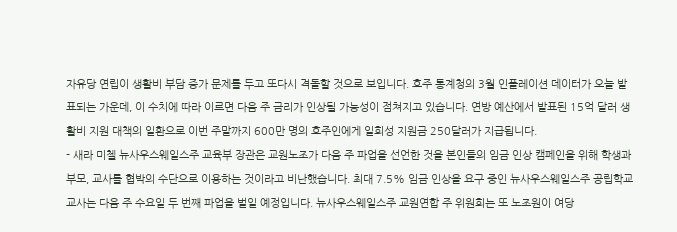자유당 연립이 생활비 부담 증가 문제를 두고 또다시 격돌할 것으로 보입니다. 호주 통계청의 3월 인플레이션 데이터가 오늘 발표되는 가운데, 이 수치에 따라 이르면 다음 주 금리가 인상될 가능성이 점쳐지고 있습니다. 연방 예산에서 발표된 15억 달러 생활비 지원 대책의 일환으로 이번 주말까지 600만 명의 호주인에게 일회성 지원금 250달러가 지급됩니다.
- 새라 미첼 뉴사우스웨일스주 교육부 장관은 교원노조가 다음 주 파업을 선언한 것을 본인들의 임금 인상 캠페인을 위해 학생과 부모, 교사를 협박의 수단으로 이용하는 것이라고 비난했습니다. 최대 7.5% 임금 인상을 요구 중인 뉴사우스웨일스주 공립학교 교사는 다음 주 수요일 두 번째 파업을 벌일 예정입니다. 뉴사우스웨일스주 교원연합 주 위원회는 또 노조원이 여당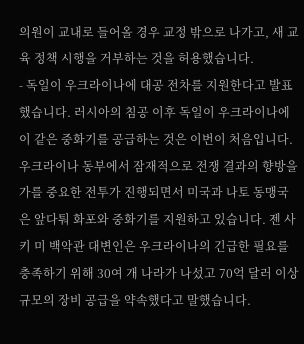의원이 교내로 들어올 경우 교정 밖으로 나가고, 새 교육 정책 시행을 거부하는 것을 허용했습니다.
- 독일이 우크라이나에 대공 전차를 지원한다고 발표했습니다. 러시아의 침공 이후 독일이 우크라이나에 이 같은 중화기를 공급하는 것은 이번이 처음입니다. 우크라이나 동부에서 잠재적으로 전쟁 결과의 향방을 가를 중요한 전투가 진행되면서 미국과 나토 동맹국은 앞다퉈 화포와 중화기를 지원하고 있습니다. 젠 사키 미 백악관 대변인은 우크라이나의 긴급한 필요를 충족하기 위해 30여 개 나라가 나섰고 70억 달러 이상 규모의 장비 공급을 약속했다고 말했습니다.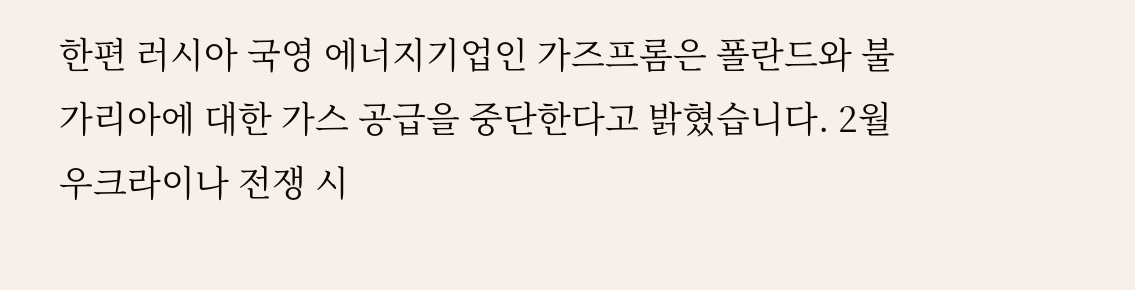한편 러시아 국영 에너지기업인 가즈프롬은 폴란드와 불가리아에 대한 가스 공급을 중단한다고 밝혔습니다. 2월 우크라이나 전쟁 시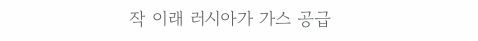작 이래 러시아가 가스 공급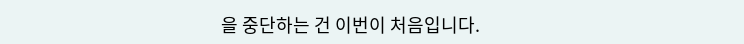을 중단하는 건 이번이 처음입니다.